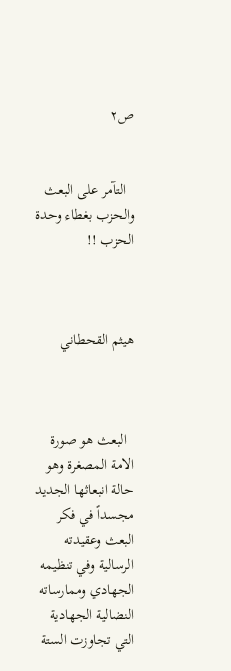ص٢


  التآمر على البعث والحزب بغطاء وحدة الحزب !!



هيثم القحطاني



  البعث هو صورة الامة المصغرة وهو حالة انبعاثها الجديد مجسداً في فكر البعث وعقيدته الرسالية وفي تنظيمه الجهادي وممارساته النضالية الجهادية التي تجاوزت الستة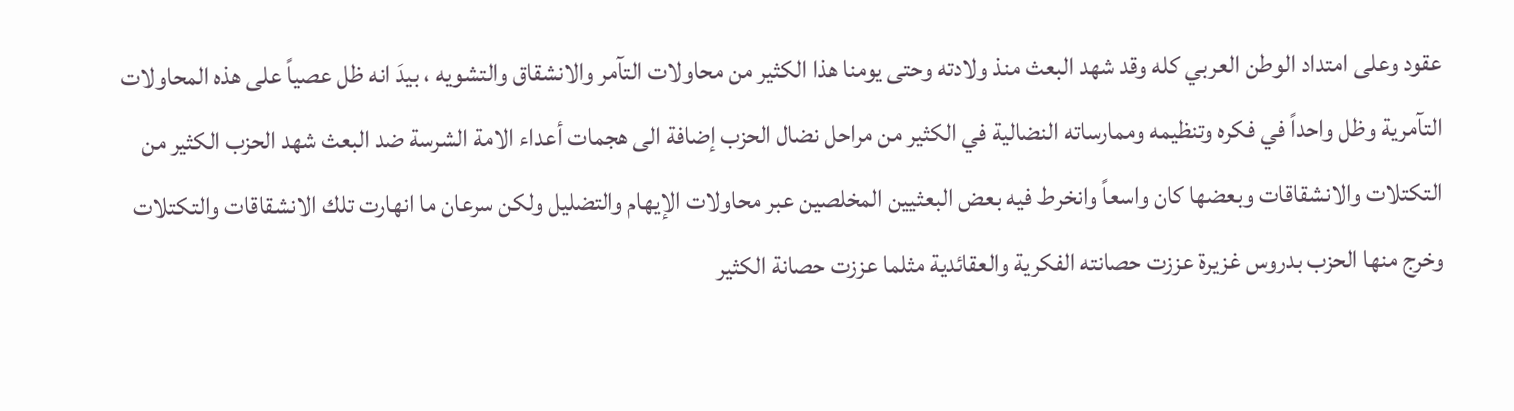عقود وعلى امتداد الوطن العربي كله وقد شهد البعث منذ ولادته وحتى يومنا هذا الكثير من محاولات التآمر والانشقاق والتشويه ، بيدَ انه ظل عصياً على هذه المحاولات التآمرية وظل واحداً في فكره وتنظيمه وممارساته النضالية في الكثير من مراحل نضال الحزب إضافة الى هجمات أعداء الامة الشرسة ضد البعث شهد الحزب الكثير من التكتلات والانشقاقات وبعضها كان واسعاً وانخرط فيه بعض البعثيين المخلصين عبر محاولات الإيهام والتضليل ولكن سرعان ما انهارت تلك الانشقاقات والتكتلات وخرج منها الحزب بدروس غزيرة عززت حصانته الفكرية والعقائدية مثلما عززت حصانة الكثير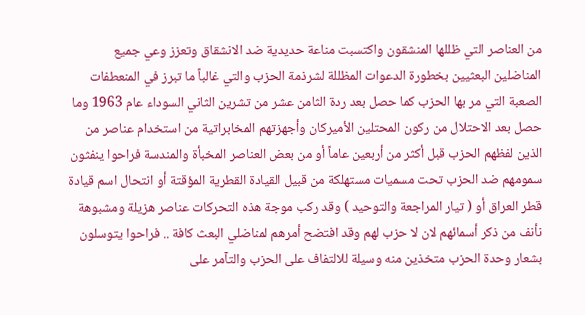من العناصر التي ظللها المنشقون واكتسبت مناعة حديدية ضد الانشقاق وتعزز وعي جميع المناضلين البعثيين بخطورة الدعوات المظللة لشرذمة الحزب والتي غالباً ما تبرز في المنعطفات الصعبة التي مر بها الحزب كما حصل بعد ردة الثامن عشر من تشرين الثاني السوداء عام 1963 وما حصل بعد الاحتلال من ركون المحتلين الأميركان وأجهزتهم المخابراتية من استخدام عناصر من الذين لفظهم الحزب قبل أكثر من أربعين عاماً أو من بعض العناصر المخبأة والمندسة فراحوا ينفثون سمومهم ضد الحزب تحت مسميات مستهلكة من قبيل القيادة القطرية المؤقتة أو انتحال اسم قيادة قطر العراق أو ( تيار المراجعة والتوحيد ) وقد ركب موجة هذه التحركات عناصر هزيلة ومشبوهة نأنف من ذكر أسمائهم لان لا حزب لهم وقد افتضح أمرهم لمناضلي البعث كافة .. فراحوا يتوسلون بشعار وحدة الحزب متخذين منه وسيلة للالتفاف على الحزب والتآمر على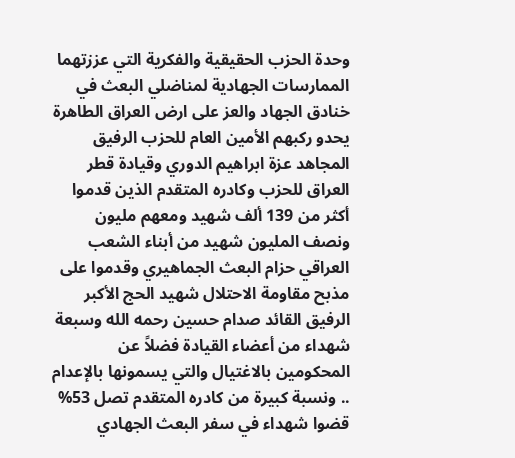وحدة الحزب الحقيقية والفكرية التي عززتهما الممارسات الجهادية لمناضلي البعث في خنادق الجهاد والعز على ارض العراق الطاهرة يحدو ركبهم الأمين العام للحزب الرفيق المجاهد عزة ابراهيم الدوري وقيادة قطر العراق للحزب وكادره المتقدم الذين قدموا أكثر من 139 ألف شهيد ومعهم مليون ونصف المليون شهيد من أبناء الشعب العراقي حزام البعث الجماهيري وقدموا على مذبح مقاومة الاحتلال شهيد الحج الأكبر الرفيق القائد صدام حسين رحمه الله وسبعة شهداء من أعضاء القيادة فضلاً عن المحكومين بالاغتيال والتي يسمونها بالإعدام .. ونسبة كبيرة من كادره المتقدم تصل 53% قضوا شهداء في سفر البعث الجهادي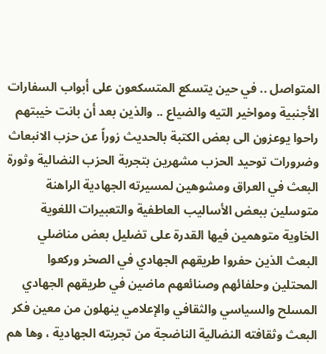المتواصل .. في حين يتسكع المتسكعون على أبواب السفارات الأجنبية ومواخير التيه والضياع .. والذين بعد أن بانت خيبتهم راحوا يوعزون الى بعض الكتبة بالحديث زوراً عن حزب الانبعاث وضرورات توحيد الحزب مشهرين بتجربة الحزب النضالية وثورة البعث في العراق ومشوهين لمسيرته الجهادية الراهنة متوسلين ببعض الأساليب العاطفية والتعبيرات اللغوية الخاوية متوهمين فيها القدرة على تضليل بعض مناضلي البعث الذين حفروا طريقهم الجهادي في الصخر وركعوا المحتلين وحلفائهم وصنائعهم ماضين في طريقهم الجهادي المسلح والسياسي والثقافي والإعلامي ينهلون من معين فكر البعث وثقافته النضالية الناضجة من تجربته الجهادية ، وها هم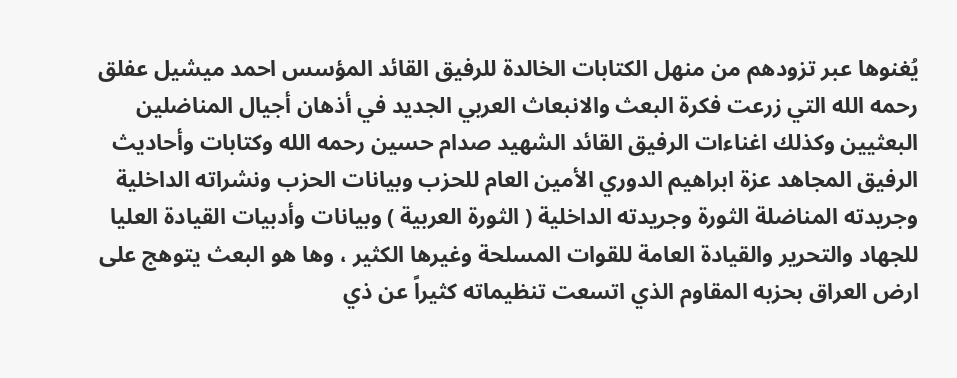يُغنوها عبر تزودهم من منهل الكتابات الخالدة للرفيق القائد المؤسس احمد ميشيل عفلق رحمه الله التي زرعت فكرة البعث والانبعاث العربي الجديد في أذهان أجيال المناضلين البعثيين وكذلك اغناءات الرفيق القائد الشهيد صدام حسين رحمه الله وكتابات وأحاديث الرفيق المجاهد عزة ابراهيم الدوري الأمين العام للحزب وبيانات الحزب ونشراته الداخلية وجريدته المناضلة الثورة وجريدته الداخلية ( الثورة العربية ) وبيانات وأدبيات القيادة العليا للجهاد والتحرير والقيادة العامة للقوات المسلحة وغيرها الكثير ، وها هو البعث يتوهج على ارض العراق بحزبه المقاوم الذي اتسعت تنظيماته كثيراً عن ذي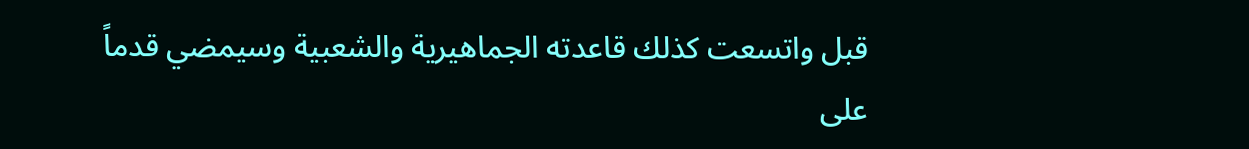قبل واتسعت كذلك قاعدته الجماهيرية والشعبية وسيمضي قدماً على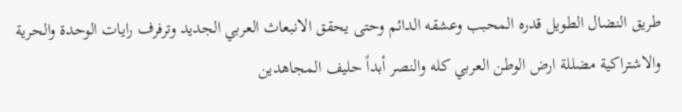طريق النضال الطويل قدره المحبب وعشقه الدائم وحتى يحقق الانبعاث العربي الجديد وترفرف رايات الوحدة والحرية والاشتراكية مضللة ارض الوطن العربي كله والنصر أبداً حليف المجاهدين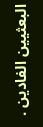البعثيين الفادين .